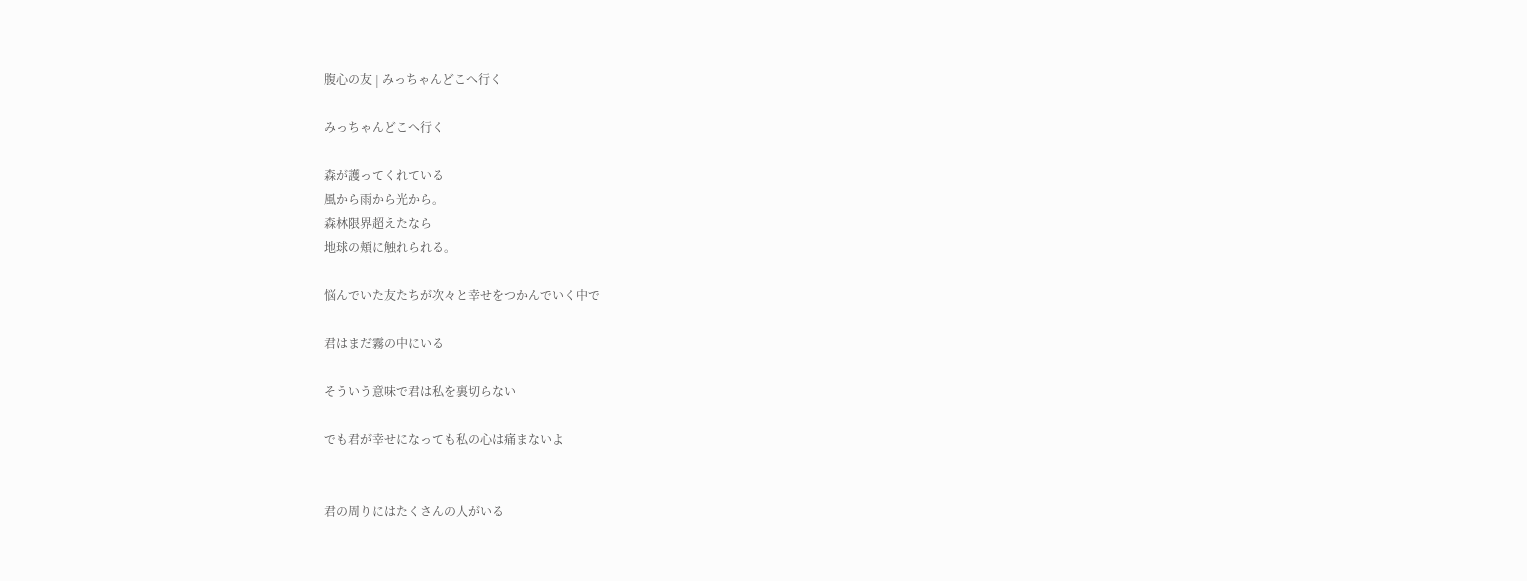腹心の友 | みっちゃんどこへ行く

みっちゃんどこへ行く

森が護ってくれている
風から雨から光から。
森林限界超えたなら
地球の頬に触れられる。

悩んでいた友たちが次々と幸せをつかんでいく中で

君はまだ霧の中にいる

そういう意味で君は私を裏切らない

でも君が幸せになっても私の心は痛まないよ


君の周りにはたくさんの人がいる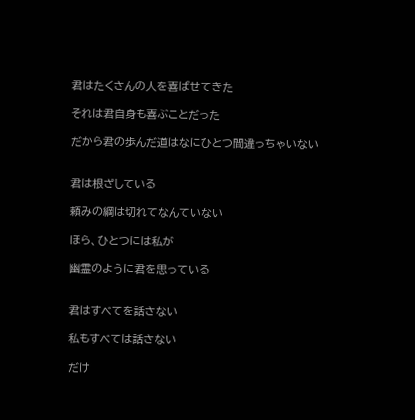君はたくさんの人を喜ばせてきた

それは君自身も喜ぶことだった

だから君の歩んだ道はなにひとつ間違っちゃいない


君は根ざしている

頼みの綱は切れてなんていない

ほら、ひとつには私が

幽霊のように君を思っている


君はすべてを話さない

私もすべては話さない

だけ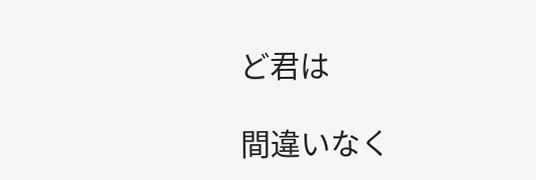ど君は

間違いなく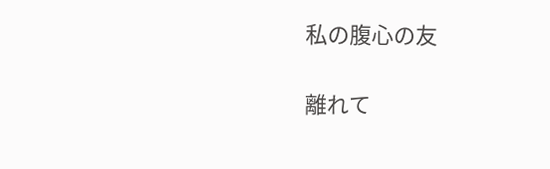私の腹心の友

離れて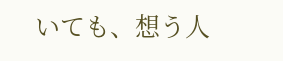いても、想う人